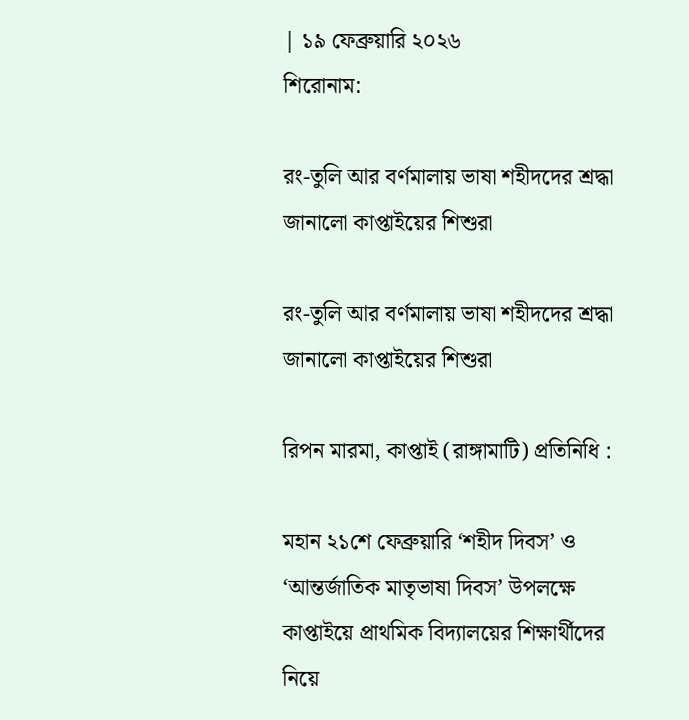| ১৯ ফেব্রুয়ারি ২০২৬
শিরোনাম:

রং-তুলি আর বর্ণমালায় ভাষা শহীদদের শ্রদ্ধা জানালো কাপ্তাইয়ের শিশুরা

রং-তুলি আর বর্ণমালায় ভাষা শহীদদের শ্রদ্ধা জানালো কাপ্তাইয়ের শিশুরা

রিপন মারমা, কাপ্তাই (রাঙ্গামাটি) প্রতিনিধি :

মহান ২১শে ফেব্রুয়ারি ‘শহীদ দিবস’ ও ‘আন্তর্জাতিক মাতৃভাষা দিবস’ উপলক্ষে কাপ্তাইয়ে প্রাথমিক বিদ্যালয়ের শিক্ষার্থীদের নিয়ে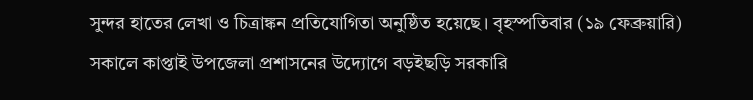সুন্দর হাতের লেখা ও চিত্রাঙ্কন প্রতিযোগিতা অনুষ্ঠিত হয়েছে। বৃহস্পতিবার (১৯ ফেব্রুয়ারি) সকালে কাপ্তাই উপজেলা প্রশাসনের উদ্যোগে বড়ইছড়ি সরকারি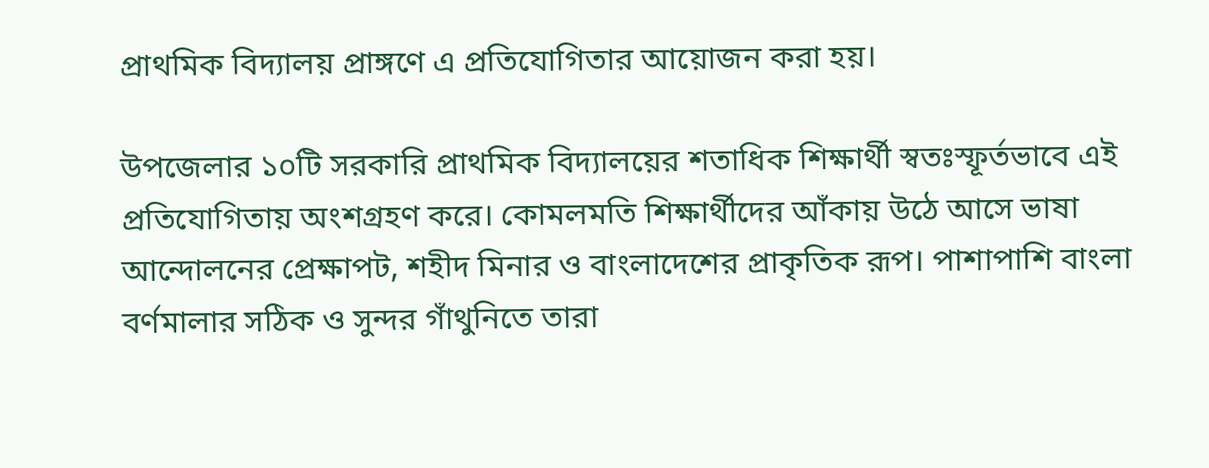প্রাথমিক বিদ্যালয় প্রাঙ্গণে এ প্রতিযোগিতার আয়োজন করা হয়।

উপজেলার ১০টি সরকারি প্রাথমিক বিদ্যালয়ের শতাধিক শিক্ষার্থী স্বতঃস্ফূর্তভাবে এই প্রতিযোগিতায় অংশগ্রহণ করে। কোমলমতি শিক্ষার্থীদের আঁকায় উঠে আসে ভাষা আন্দোলনের প্রেক্ষাপট, শহীদ মিনার ও বাংলাদেশের প্রাকৃতিক রূপ। পাশাপাশি বাংলা বর্ণমালার সঠিক ও সুন্দর গাঁথুনিতে তারা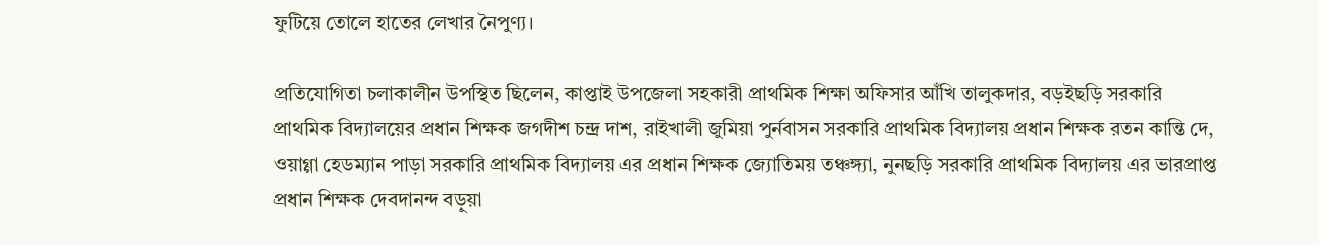ফুটিয়ে তোলে হাতের লেখার নৈপুণ্য।

প্রতিযোগিতা চলাকালীন উপস্থিত ছিলেন, কাপ্তাই উপজেলা সহকারী প্রাথমিক শিক্ষা অফিসার আঁখি তালুকদার, বড়ইছড়ি সরকারি প্রাথমিক বিদ্যালয়ের প্রধান শিক্ষক জগদীশ চন্দ্র দাশ, রাইখালী জুমিয়া পুর্নবাসন সরকারি প্রাথমিক বিদ্যালয় প্রধান শিক্ষক রতন কান্তি দে, ওয়াগ্গা হেডম্যান পাড়া সরকারি প্রাথমিক বিদ্যালয় এর প্রধান শিক্ষক জ্যোতিময় তঞ্চঙ্গ্যা, নুনছড়ি সরকারি প্রাথমিক বিদ্যালয় এর ভারপ্রাপ্ত প্রধান শিক্ষক দেবদানন্দ বড়ুয়া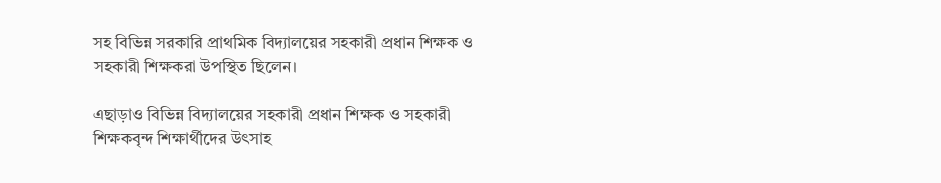সহ বিভিন্ন সরকারি প্রাথমিক বিদ্যালয়ের সহকারী প্রধান শিক্ষক ও সহকারী শিক্ষকরা উপস্থিত ছিলেন।

এছাড়াও বিভিন্ন বিদ্যালয়ের সহকারী প্রধান শিক্ষক ও সহকারী শিক্ষকবৃন্দ শিক্ষার্থীদের উৎসাহ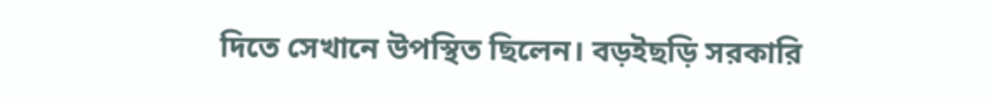দিতে সেখানে উপস্থিত ছিলেন। বড়ইছড়ি সরকারি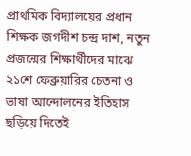প্রাথমিক বিদ্যালয়ের প্রধান শিক্ষক জগদীশ চন্দ্র দাশ, নতুন প্রজন্মের শিক্ষার্থীদের মাঝে ২১শে ফেব্রুয়ারির চেতনা ও ভাষা আন্দোলনের ইতিহাস ছড়িয়ে দিতেই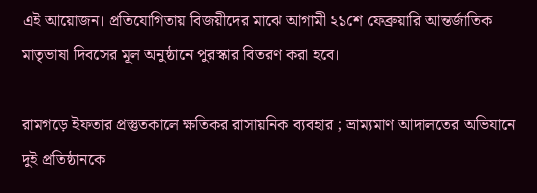এই আয়োজন। প্রতিযোগিতায় বিজয়ীদের মাঝে আগামী ২১শে ফেব্রুয়ারি আন্তর্জাতিক মাতৃভাষা দিবসের মূল অনুষ্ঠানে পুরস্কার বিতরণ করা হবে।

রামগড়ে ইফতার প্রস্তুতকালে ক্ষতিকর রাসায়নিক ব্যবহার ; ভ্রাম্যমাণ আদালতের অভিযানে দুই প্রতিষ্ঠানকে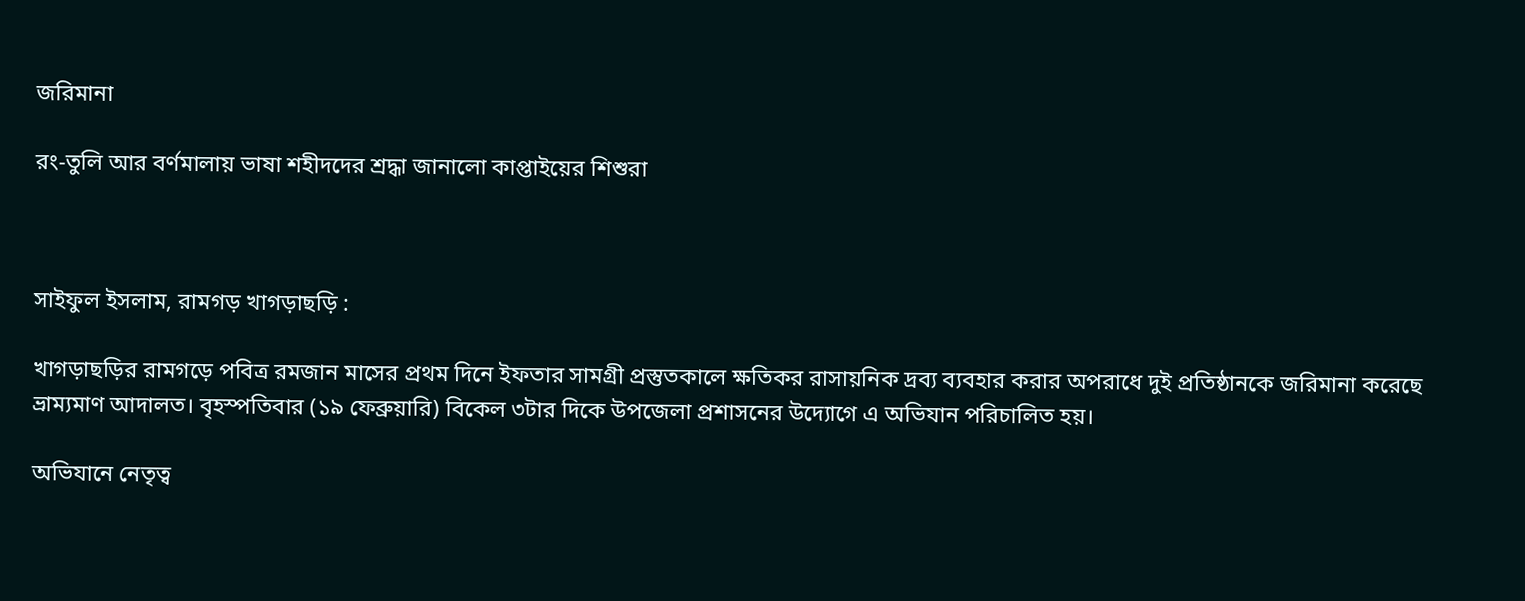জরিমানা

রং-তুলি আর বর্ণমালায় ভাষা শহীদদের শ্রদ্ধা জানালো কাপ্তাইয়ের শিশুরা



সাইফুল ইসলাম, রামগড় খাগড়াছড়ি :

খাগড়াছড়ির রামগড়ে পবিত্র রমজান মাসের প্রথম দিনে ইফতার সামগ্রী প্রস্তুতকালে ক্ষতিকর রাসায়নিক দ্রব্য ব্যবহার করার অপরাধে দুই প্রতিষ্ঠানকে জরিমানা করেছে ভ্রাম্যমাণ আদালত। বৃহস্পতিবার (১৯ ফেব্রুয়ারি) বিকেল ৩টার দিকে উপজেলা প্রশাসনের উদ্যোগে এ অভিযান পরিচালিত হয়।

অভিযানে নেতৃত্ব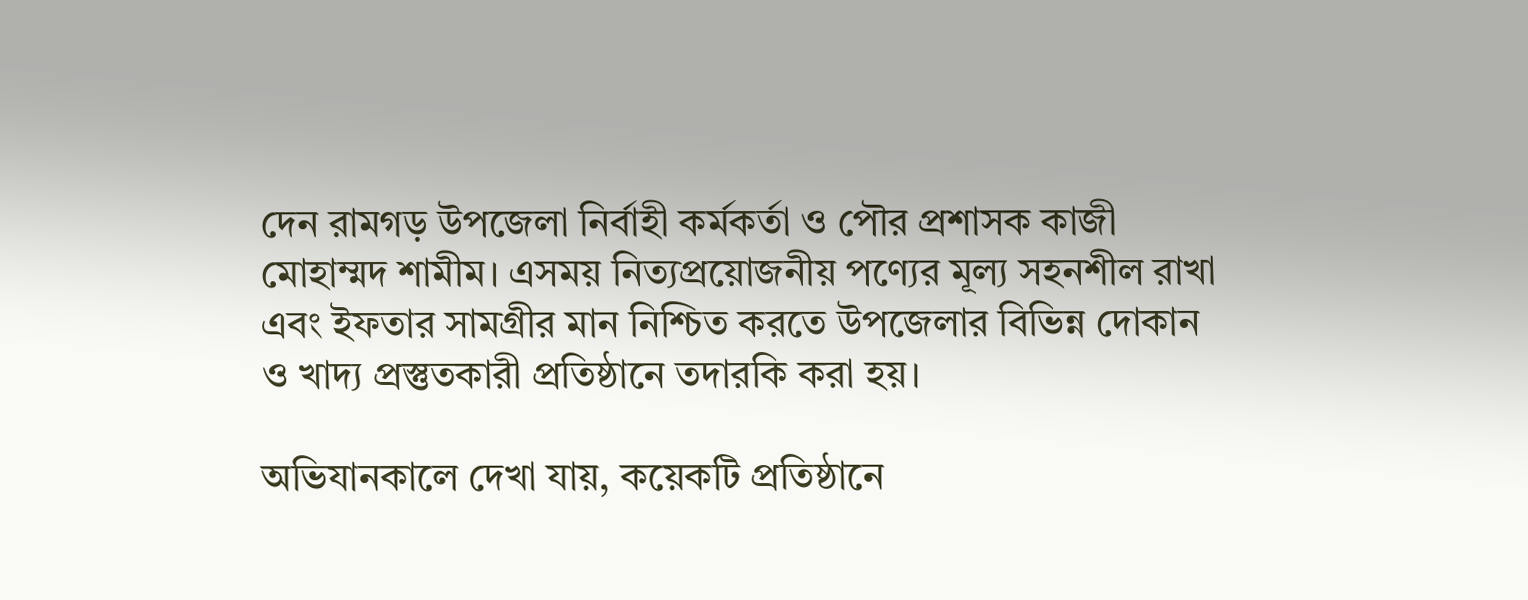দেন রামগড় উপজেলা নির্বাহী কর্মকর্তা ও পৌর প্রশাসক কাজী মোহাম্মদ শামীম। এসময় নিত্যপ্রয়োজনীয় পণ্যের মূল্য সহনশীল রাখা এবং ইফতার সামগ্রীর মান নিশ্চিত করতে উপজেলার বিভিন্ন দোকান ও খাদ্য প্রস্তুতকারী প্রতিষ্ঠানে তদারকি করা হয়।

অভিযানকালে দেখা যায়, কয়েকটি প্রতিষ্ঠানে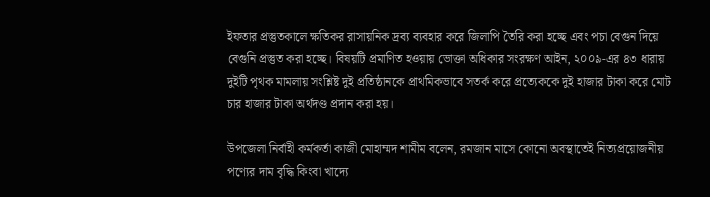ইফতার প্রস্তুতকালে ক্ষতিকর রাসায়নিক দ্রব্য ব্যবহার করে জিলাপি তৈরি করা হচ্ছে এবং পচা বেগুন দিয়ে বেগুনি প্রস্তুত করা হচ্ছে। বিষয়টি প্রমাণিত হওয়ায় ভোক্তা অধিকার সংরক্ষণ আইন, ২০০৯-এর ৪৩ ধারায় দুইটি পৃথক মামলায় সংশ্লিষ্ট দুই প্রতিষ্ঠানকে প্রাথমিকভাবে সতর্ক করে প্রত্যেককে দুই হাজার টাকা করে মোট চার হাজার টাকা অর্থদণ্ড প্রদান করা হয়।

উপজেলা নির্বাহী কর্মকর্তা কাজী মোহাম্মদ শামীম বলেন, রমজান মাসে কোনো অবস্থাতেই নিত্যপ্রয়োজনীয় পণ্যের দাম বৃদ্ধি কিংবা খাদ্যে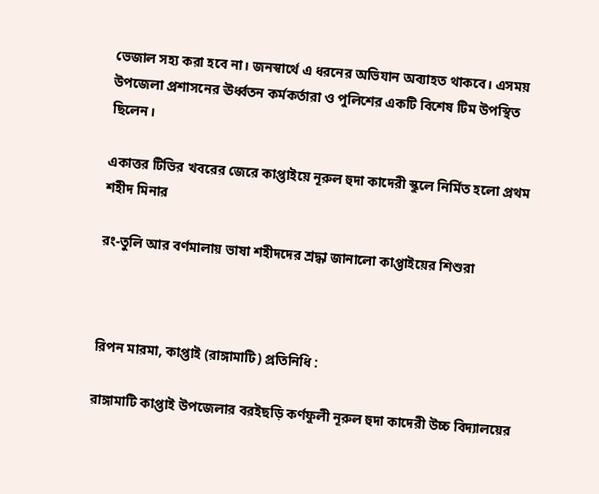ভেজাল সহ্য করা হবে না। জনস্বার্থে এ ধরনের অভিযান অব্যাহত থাকবে। এসময় উপজেলা প্রশাসনের ঊর্ধ্বতন কর্মকর্তারা ও পুলিশের একটি বিশেষ টিম উপস্থিত ছিলেন।

একাত্তর টিভির খবরের জেরে কাপ্তাইয়ে নূরুল হুদা কাদেরী স্কুলে নির্মিত হলো প্রথম শহীদ মিনার

রং-তুলি আর বর্ণমালায় ভাষা শহীদদের শ্রদ্ধা জানালো কাপ্তাইয়ের শিশুরা



রিপন মারমা, কাপ্তাই (রাঙ্গামাটি) প্রতিনিধি :

রাঙ্গামাটি কাপ্তাই উপজেলার বরইছড়ি কর্ণফুলী নূরুল হুদা কাদেরী উচ্চ বিদ্যালয়ের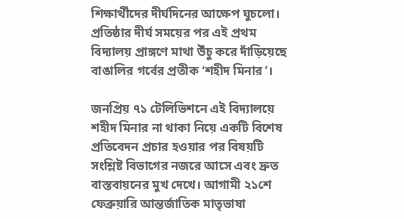শিক্ষার্থীদের দীর্ঘদিনের আক্ষেপ ঘুচলো। প্রতিষ্ঠার দীর্ঘ সময়ের পর এই প্রথম বিদ্যালয় প্রাঙ্গণে মাথা উঁচু করে দাঁড়িয়েছে বাঙালির গর্বের প্রতীক ‘শহীদ মিনার’।

জনপ্রিয় ৭১ টেলিভিশনে এই বিদ্যালয়ে শহীদ মিনার না থাকা নিয়ে একটি বিশেষ প্রতিবেদন প্রচার হওয়ার পর বিষয়টি সংশ্লিষ্ট বিভাগের নজরে আসে এবং দ্রুত বাস্তবায়নের মুখ দেখে। আগামী ২১শে ফেব্রুয়ারি আন্তর্জাতিক মাতৃভাষা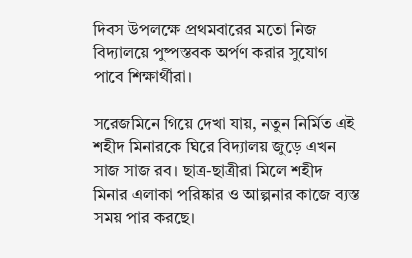দিবস উপলক্ষে প্রথমবারের মতো নিজ বিদ্যালয়ে পুষ্পস্তবক অর্পণ করার সুযোগ পাবে শিক্ষার্থীরা।

সরেজমিনে গিয়ে দেখা যায়, নতুন নির্মিত এই শহীদ মিনারকে ঘিরে বিদ্যালয় জুড়ে এখন সাজ সাজ রব। ছাত্র-ছাত্রীরা মিলে শহীদ মিনার এলাকা পরিষ্কার ও আল্পনার কাজে ব্যস্ত সময় পার করছে।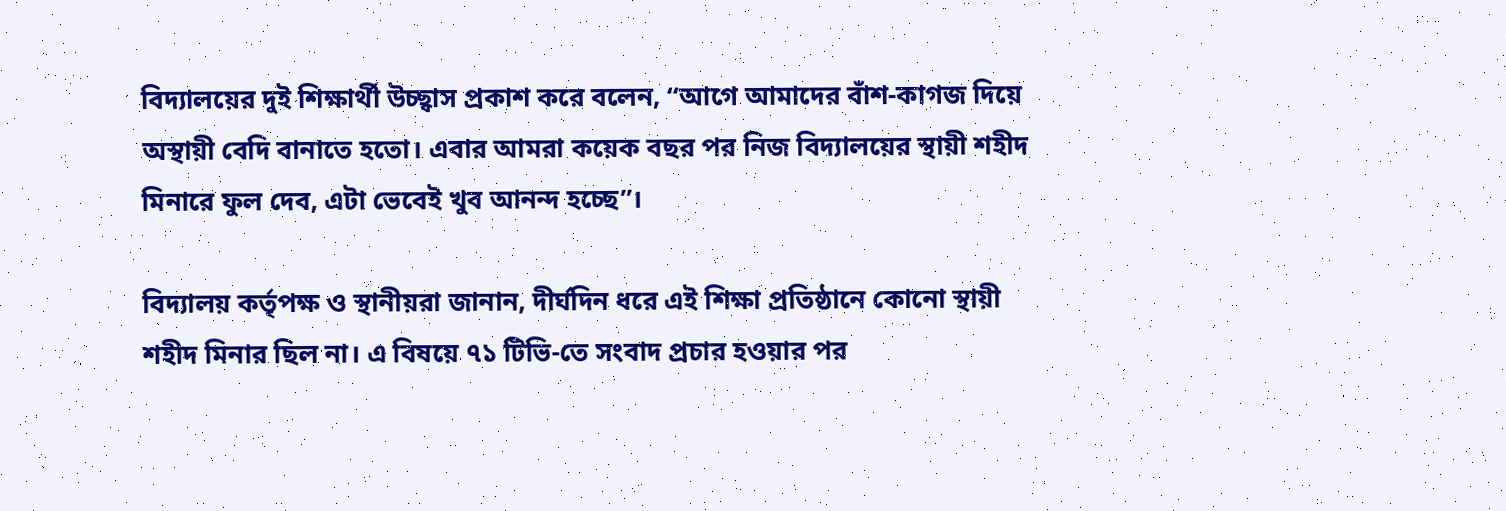বিদ্যালয়ের দুই শিক্ষার্থী উচ্ছ্বাস প্রকাশ করে বলেন, “আগে আমাদের বাঁশ-কাগজ দিয়ে অস্থায়ী বেদি বানাতে হতো। এবার আমরা কয়েক বছর পর নিজ বিদ্যালয়ের স্থায়ী শহীদ মিনারে ফুল দেব, এটা ভেবেই খুব আনন্দ হচ্ছে”।

বিদ্যালয় কর্তৃপক্ষ ও স্থানীয়রা জানান, দীর্ঘদিন ধরে এই শিক্ষা প্রতিষ্ঠানে কোনো স্থায়ী শহীদ মিনার ছিল না। এ বিষয়ে ৭১ টিভি-তে সংবাদ প্রচার হওয়ার পর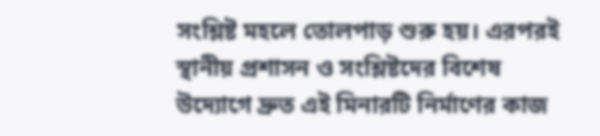সংশ্লিষ্ট মহলে তোলপাড় শুরু হয়। এরপরই স্থানীয় প্রশাসন ও সংশ্লিষ্টদের বিশেষ উদ্যোগে দ্রুত এই মিনারটি নির্মাণের কাজ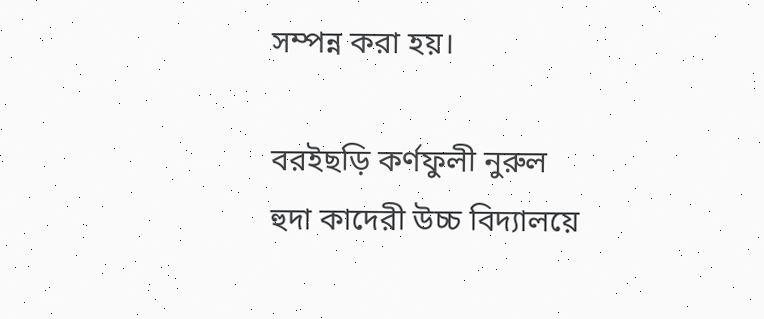সম্পন্ন করা হয়।

বরইছড়ি কর্ণফুলী নুরুল হুদা কাদেরী উচ্চ বিদ্যালয়ে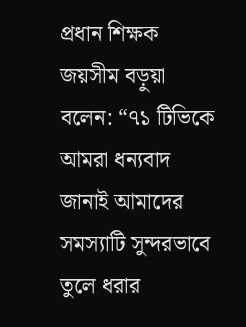প্রধান শিক্ষক জয়সীম বড়ুয়া বলেন: “৭১ টিভিকে আমরা ধন্যবাদ জানাই আমাদের সমস্যাটি সুন্দরভাবে তুলে ধরার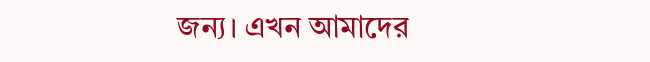জন্য। এখন আমাদের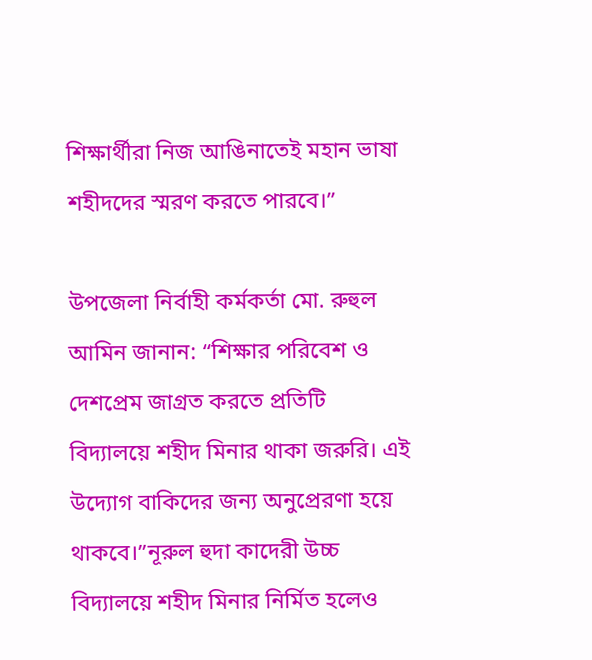শিক্ষার্থীরা নিজ আঙিনাতেই মহান ভাষা শহীদদের স্মরণ করতে পারবে।”

উপজেলা নির্বাহী কর্মকর্তা মো. রুহুল আমিন জানান: “শিক্ষার পরিবেশ ও দেশপ্রেম জাগ্রত করতে প্রতিটি বিদ্যালয়ে শহীদ মিনার থাকা জরুরি। এই উদ্যোগ বাকিদের জন্য অনুপ্রেরণা হয়ে থাকবে।”নূরুল হুদা কাদেরী উচ্চ বিদ্যালয়ে শহীদ মিনার নির্মিত হলেও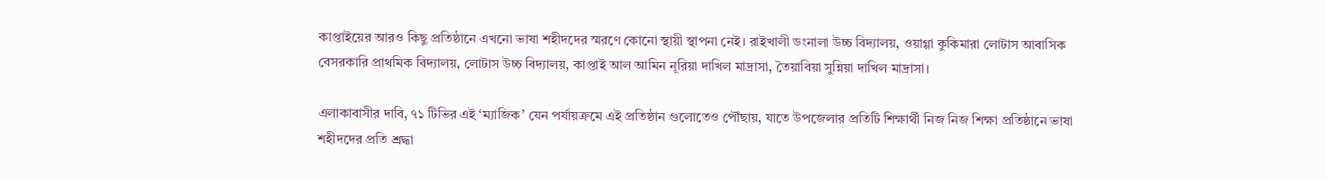কাপ্তাইয়ের আরও কিছু প্রতিষ্ঠানে এখনো ভাষা শহীদদের স্মরণে কোনো স্থায়ী স্থাপনা নেই। রাইখালী ডংনালা উচ্চ বিদ্যালয়, ওয়াগ্গা কুকিমারা লোটাস আবাসিক বেসরকারি প্রাথমিক বিদ্যালয়, লোটাস উচ্চ বিদ্যালয়, কাপ্তাই আল আমিন নূরিয়া দাখিল মাদ্রাসা, তৈয়াবিয়া সুন্নিয়া দাখিল মাদ্রাসা।

এলাকাবাসীর দাবি, ৭১ টিভির এই ‘ম্যাজিক’ যেন পর্যায়ক্রমে এই প্রতিষ্ঠান গুলোতেও পৌঁছায়, যাতে উপজেলার প্রতিটি শিক্ষার্থী নিজ নিজ শিক্ষা প্রতিষ্ঠানে ভাষা শহীদদের প্রতি শ্রদ্ধা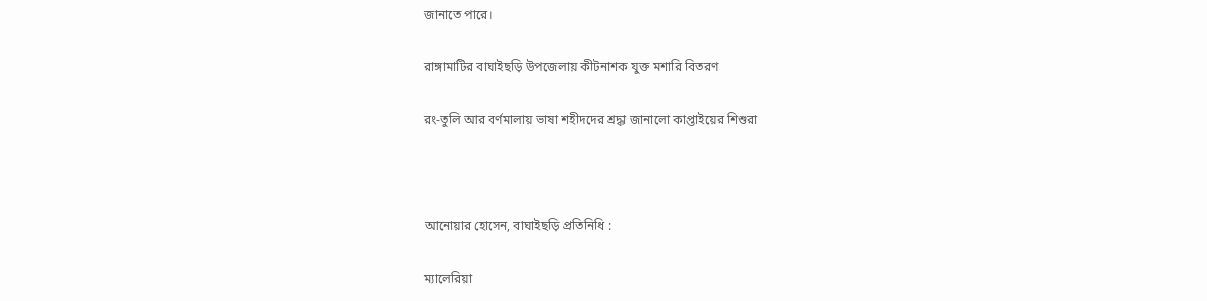জানাতে পারে।

রাঙ্গামাটির বাঘাইছড়ি উপজেলায় কীটনাশক যুক্ত মশারি বিতরণ

রং-তুলি আর বর্ণমালায় ভাষা শহীদদের শ্রদ্ধা জানালো কাপ্তাইয়ের শিশুরা



আনোয়ার হোসেন, বাঘাইছড়ি প্রতিনিধি :

ম্যালেরিয়া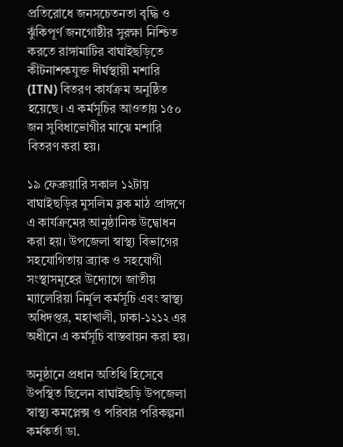প্রতিরোধে জনসচেতনতা বৃদ্ধি ও ঝুঁকিপূর্ণ জনগোষ্ঠীর সুরক্ষা নিশ্চিত করতে রাঙ্গামাটির বাঘাইছড়িতে কীটনাশকযুক্ত দীর্ঘস্থায়ী মশারি (ITN) বিতরণ কার্যক্রম অনুষ্ঠিত হয়েছে। এ কর্মসূচির আওতায় ১৫০ জন সুবিধাভোগীর মাঝে মশারি বিতরণ করা হয়।

১৯ ফেব্রুয়ারি সকাল ১২টায় বাঘাইছড়ির মুসলিম ব্লক মাঠ প্রাঙ্গণে এ কার্যক্রমের আনুষ্ঠানিক উদ্বোধন করা হয়। উপজেলা স্বাস্থ্য বিভাগের সহযোগিতায় ব্র্যাক ও সহযোগী সংস্থাসমূহের উদ্যোগে জাতীয় ম্যালেরিয়া নির্মূল কর্মসূচি এবং স্বাস্থ্য অধিদপ্তর, মহাখালী, ঢাকা-১২১২ এর অধীনে এ কর্মসূচি বাস্তবায়ন করা হয়।

অনুষ্ঠানে প্রধান অতিথি হিসেবে উপস্থিত ছিলেন বাঘাইছড়ি উপজেলা স্বাস্থ্য কমপ্লেক্স ও পরিবার পরিকল্পনা কর্মকর্তা ডা.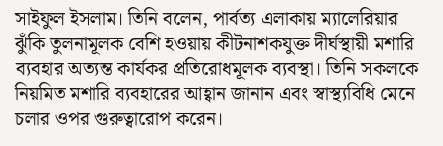সাইফুল ইসলাম। তিনি বলেন, পার্বত্য এলাকায় ম্যালেরিয়ার ঝুঁকি তুলনামূলক বেশি হওয়ায় কীটনাশকযুক্ত দীর্ঘস্থায়ী মশারি ব্যবহার অত্যন্ত কার্যকর প্রতিরোধমূলক ব্যবস্থা। তিনি সকলকে নিয়মিত মশারি ব্যবহারের আহ্বান জানান এবং স্বাস্থ্যবিধি মেনে চলার ওপর গুরুত্বারোপ করেন।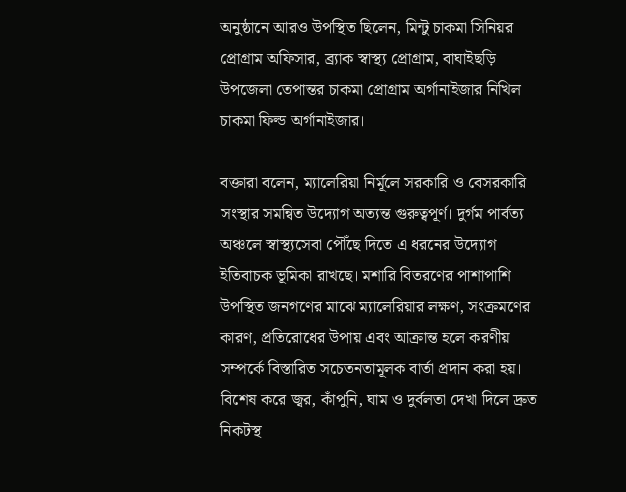অনুষ্ঠানে আরও উপস্থিত ছিলেন, মিন্টু চাকমা সিনিয়র প্রোগ্রাম অফিসার, ব্র্যাক স্বাস্থ্য প্রোগ্রাম, বাঘাইছড়ি উপজেলা তেপান্তর চাকমা প্রোগ্রাম অর্গানাইজার নিখিল চাকমা ফিল্ড অর্গানাইজার।

বক্তারা বলেন, ম্যালেরিয়া নির্মূলে সরকারি ও বেসরকারি সংস্থার সমন্বিত উদ্যোগ অত্যন্ত গুরুত্বপূর্ণ। দুর্গম পার্বত্য অঞ্চলে স্বাস্থ্যসেবা পৌঁছে দিতে এ ধরনের উদ্যোগ ইতিবাচক ভূমিকা রাখছে। মশারি বিতরণের পাশাপাশি উপস্থিত জনগণের মাঝে ম্যালেরিয়ার লক্ষণ, সংক্রমণের কারণ, প্রতিরোধের উপায় এবং আক্রান্ত হলে করণীয় সম্পর্কে বিস্তারিত সচেতনতামূলক বার্তা প্রদান করা হয়। বিশেষ করে জ্বর, কাঁপুনি, ঘাম ও দুর্বলতা দেখা দিলে দ্রুত নিকটস্থ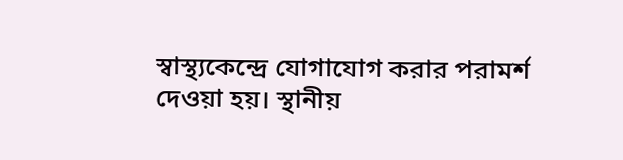স্বাস্থ্যকেন্দ্রে যোগাযোগ করার পরামর্শ দেওয়া হয়। স্থানীয়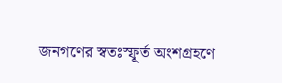জনগণের স্বতঃস্ফূর্ত অংশগ্রহণে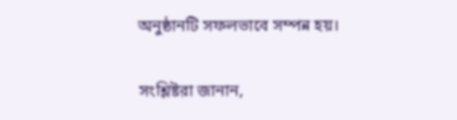অনুষ্ঠানটি সফলভাবে সম্পন্ন হয়।

সংশ্লিষ্টরা জানান,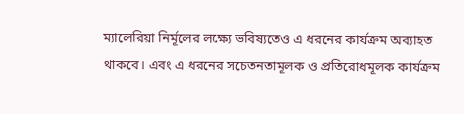ম্যালেরিয়া নির্মূলের লক্ষ্যে ভবিষ্যতেও এ ধরনের কার্যক্রম অব্যাহত থাকবে। এবং এ ধরনের সচেতনতামূলক ও প্রতিরোধমূলক কার্যক্রম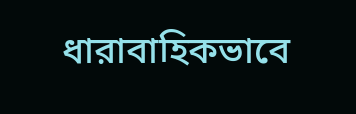ধারাবাহিকভাবে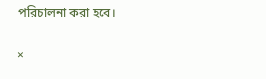পরিচালনা করা হবে।

×